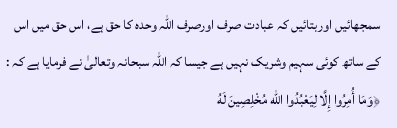سمجھائیں اوربتائیں کہ عبادت صرف اورصرف اللہ وحدہ کا حق ہے، اس حق میں اس کے ساتھ کوئی سہیم وشریک نہیں ہے جیسا کہ اللہ سبحانہ وتعالیٰ نے فرمایا ہے کہ :
﴿وَمَا أُمِرُوا إِلَّا لِيَعْبُدُوا اللّٰه مُخْلِصِينَ لَهُ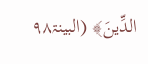الدِّينَ﴾ (البینۃ۹۸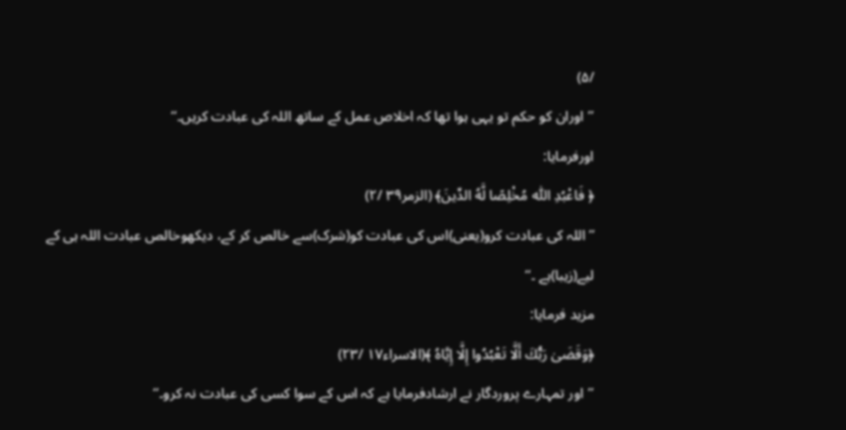/۵)
’’اوران کو حکم تو یہی ہوا تھا کہ اخلاص عمل کے ساتھ اللہ کی عبادت کریں۔‘‘
اورفرمایا:
﴿ فَاعْبُدِ اللّٰه مُخْلِصًا لَّهُ الدِّينَ﴾ (الزمر۳۹ /۲)
’’اللہ کی عبادت کرو(یعنی)اس کی عبادت کو(شرک)سے خالص کر کے، دیکھوخالص عبادت اللہ ہی کے لیے(زیبا)ہے ۔‘‘
مزید فرمایا:
﴿وَقَضَىٰ رَبُّكَ أَلَّا تَعْبُدُوا إِلَّا إِيَّاهُ ﴾(الاسراء۱۷ /۲۳)
’’اور تمہارے پروردگار نے ارشادفرمایا ہے کہ اس کے سوا کسی کی عبادت نہ کرو۔‘‘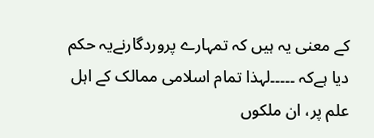کے معنی یہ ہیں کہ تمہارے پروردگارنےیہ حکم دیا ہےکہ ۔۔۔۔۔لہذا تمام اسلامی ممالک کے اہل علم پر، ان ملکوں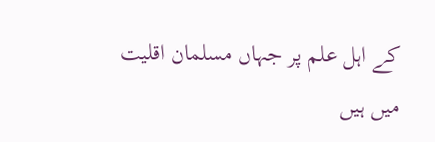کے اہل علم پر جہاں مسلمان اقلیت میں ہیں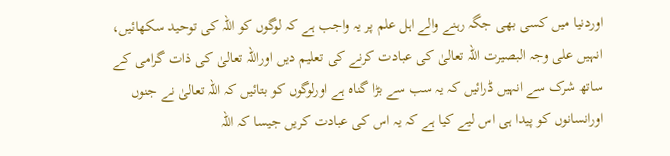اوردنیا میں کسی بھی جگہ رہنے والے اہل علم پر یہ واجب ہے کہ لوگوں کو اللہ کی توحید سکھائیں، انہیں علی وجہ البصیرت اللہ تعالیٰ کی عبادت کرنے کی تعلیم دیں اوراللہ تعالیٰ کی ذات گرامی کے ساتھ شرک سے انہیں ڈرائیں کہ یہ سب سے بڑا گناہ ہے اورلوگوں کو بتائیں کہ اللہ تعالیٰ نے جنوں اورانسانوں کو پیدا ہی اس لیے کیا ہے کہ یہ اس کی عبادت کریں جیسا کہ اللہ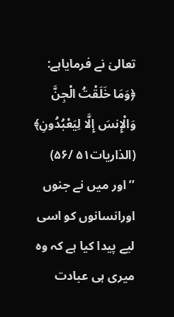تعالیٰ نے فرمایاہے:
﴿وَمَا خَلَقْتُ الْجِنَّ وَالْإِنسَ إِلَّا لِيَعْبُدُونِ﴾ (الذاریات۵۱ /۵۶)
’’اور میں نے جنوں اورانسانوں کو اسی لیے پیدا کیا ہے کہ وه میری ہی عبادت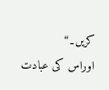کریں۔‘‘
اوراس کی عبادت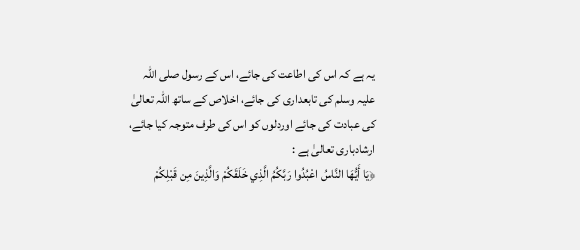یہ ہے کہ اس کی اطاعت کی جائے، اس کے رسول صلی اللہ علیہ وسلم کی تابعداری کی جائے، اخلاص کے ساتھ اللہ تعالیٰ کی عبادت کی جائے اوردلوں کو اس کی طرف متوجہ کیا جائے، ارشادباری تعالیٰ ہے :
﴿يَا أَيُّهَا النَّاسُ اعْبُدُوا رَبَّكُمُ الَّذِي خَلَقَكُمْ وَالَّذِينَ مِن قَبْلِكُمْ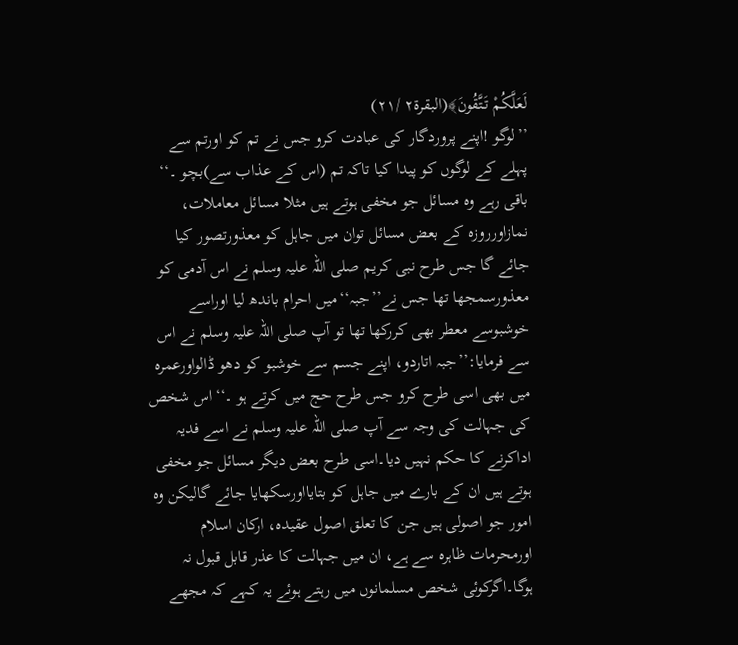لَعَلَّكُمْ تَتَّقُونَ﴾(البقرۃ۲ /۲۱)
’’لوگو !اپنے پروردگار کی عبادت کرو جس نے تم کو اورتم سے پہلے کے لوگوں کو پیدا کیا تاکہ تم (اس کے عذاب سے)بچو ۔‘‘
باقی رہے وہ مسائل جو مخفی ہوتے ہیں مثلا مسائل معاملات، نمازاورروزہ کے بعض مسائل توان میں جاہل کو معذورتصور کیا جائے گا جس طرح نبی کریم صلی اللہ علیہ وسلم نے اس آدمی کو معذورسمجھا تھا جس نے’’جبہ‘‘میں احرام باندھ لیا اوراسے خوشبوسے معطر بھی کررکھا تھا تو آپ صلی اللہ علیہ وسلم نے اس سے فرمایا:’’جبہ اتاردو، اپنے جسم سے خوشبو کو دھو ڈالواورعمرہ میں بھی اسی طرح کرو جس طرح حج میں کرتے ہو ۔‘‘اس شخص کی جہالت کی وجہ سے آپ صلی اللہ علیہ وسلم نے اسے فدیہ اداکرنے کا حکم نہیں دیا۔اسی طرح بعض دیگر مسائل جو مخفی ہوتے ہیں ان کے بارے میں جاہل کو بتایااورسکھایا جائے گالیکن وہ امور جو اصولی ہیں جن کا تعلق اصول عقیدہ، ارکان اسلام اورمحرمات ظاہرہ سے ہے، ان میں جہالت کا عذر قابل قبول نہ ہوگا۔اگرکوئی شخص مسلمانوں میں رہتے ہوئے یہ کہے کہ مجھے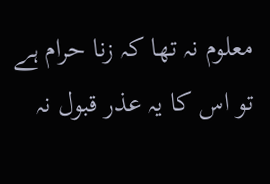معلوم نہ تھا کہ زنا حرام ہے تو اس کا یہ عذر قبول نہ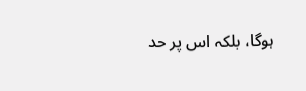ہوگا، بلکہ اس پر حد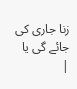زنا جاری کی جائے گی یا
|